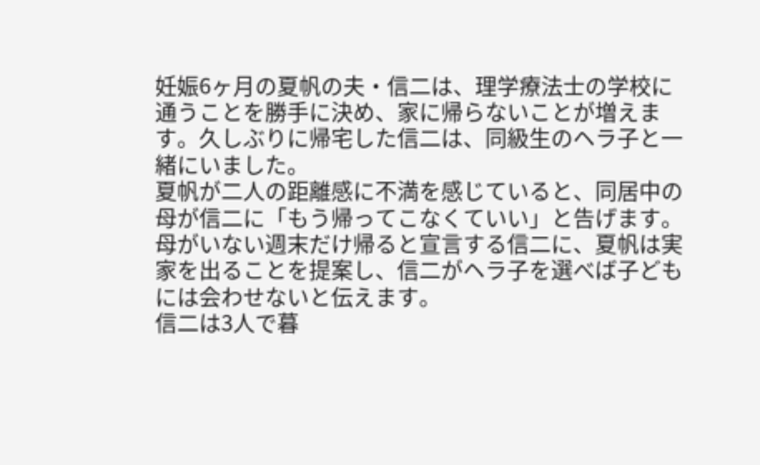妊娠6ヶ月の夏帆の夫・信二は、理学療法士の学校に通うことを勝手に決め、家に帰らないことが増えます。久しぶりに帰宅した信二は、同級生のヘラ子と一緒にいました。
夏帆が二人の距離感に不満を感じていると、同居中の母が信二に「もう帰ってこなくていい」と告げます。母がいない週末だけ帰ると宣言する信二に、夏帆は実家を出ることを提案し、信二がヘラ子を選べば子どもには会わせないと伝えます。
信二は3人で暮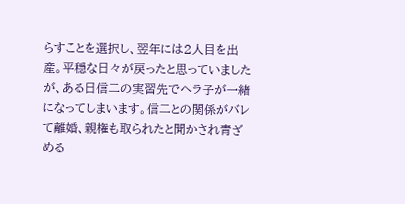らすことを選択し、翌年には2人目を出産。平穏な日々が戻ったと思っていましたが、ある日信二の実習先でヘラ子が一緒になってしまいます。信二との関係がバレて離婚、親権も取られたと聞かされ青ざめる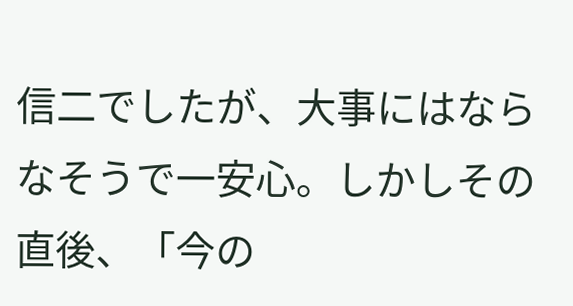信二でしたが、大事にはならなそうで一安心。しかしその直後、「今の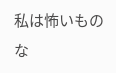私は怖いものな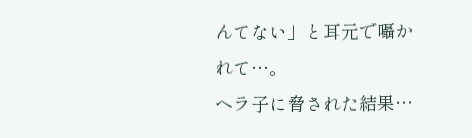んてない」と耳元で囁かれて…。
ヘラ子に脅された結果…